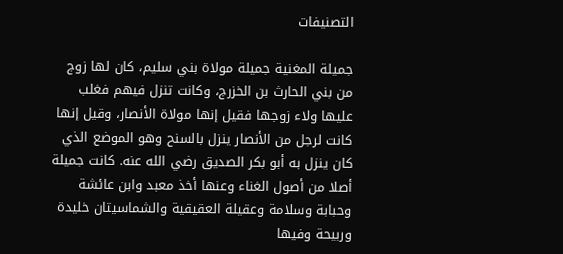التصنيفات

جميلة المغنية جميلة مولاة بني سليم، كان لها زوج من بني الحارث بن الخزرج، وكانت تنزل فيهم فغلب عليها ولاء زوجها فقيل إنها مولاة الأنصار، وقيل إنها كانت لرجل من الأنصار ينزل بالسنح وهو الموضع الذي كان ينزل به أبو بكر الصديق رضي الله عنه. كانت جميلة أصلا من أصول الغناء وعنها أخذ معبد وابن عائشة وحبابة وسلامة وعقيلة العقيقية والشماسيتان خليدة وربيحة وفيها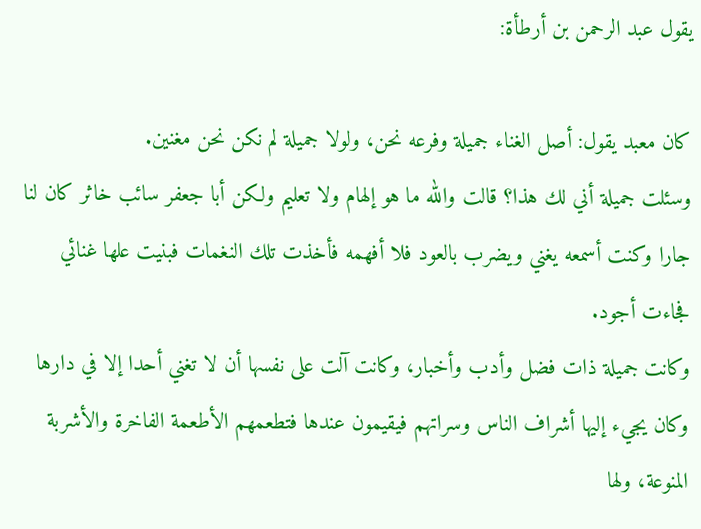يقول عبد الرحمن بن أرطأة:

كان معبد يقول: أصل الغناء جميلة وفرعه نحن، ولولا جميلة لم نكن نحن مغنين.
وسئلت جميلة أني لك هذا؟ قالت والله ما هو إلهام ولا تعليم ولكن أبا جعفر سائب خاثر كان لنا جارا وكنت أسمعه يغني ويضرب بالعود فلا أفهمه فأخذت تلك النغمات فبنيت علها غنائي فجاءت أجود.
وكانت جميلة ذات فضل وأدب وأخبار، وكانت آلت على نفسها أن لا تغني أحدا إلا في دارها وكان يجيء إليها أشراف الناس وسراتهم فيقيمون عندها فتطعمهم الأطعمة الفاخرة والأشربة المنوعة، ولها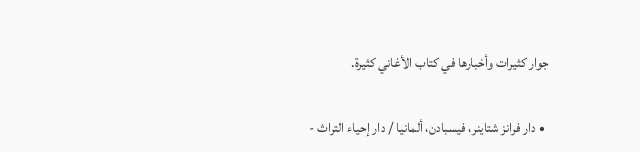جوار كثيرات وأخبارها في كتاب الأغاني كثيرة.

  • دار فرانز شتاينر، فيسبادن، ألمانيا / دار إحياء التراث -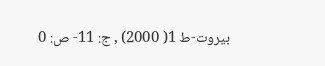بيروت-ط 1( 2000) , ج: 11- ص: 0